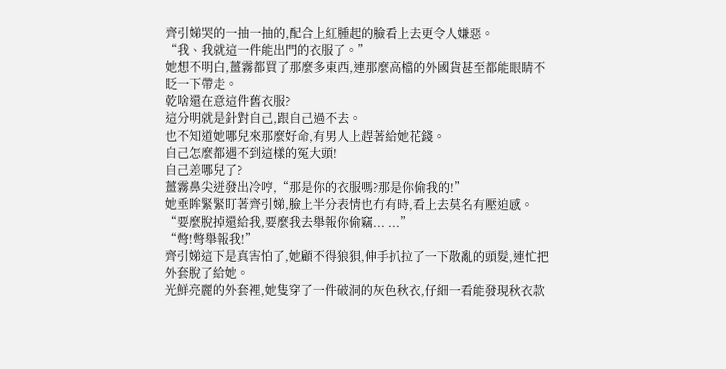齊引娣哭的一抽一抽的,配合上紅腫起的臉看上去更令人嫌惡。
“我、我就這一件能出門的衣服了。”
她想不明白,薑霧都買了那麼多東西,連那麼高檔的外國貨甚至都能眼睛不眨一下帶走。
乾啥還在意這件舊衣服?
這分明就是針對自己,跟自己過不去。
也不知道她哪兒來那麼好命,有男人上趕著給她花錢。
自己怎麼都遇不到這樣的冤大頭!
自己差哪兒了?
薑霧鼻尖迸發出冷哼,“那是你的衣服嗎?那是你偷我的!”
她垂眸緊緊盯著齊引娣,臉上半分表情也冇有時,看上去莫名有壓迫感。
“要麼脫掉還給我,要麼我去舉報你偷竊... ...”
“彆!彆舉報我!”
齊引娣這下是真害怕了,她顧不得狼狽,伸手扒拉了一下散亂的頭髮,連忙把外套脫了給她。
光鮮亮麗的外套裡,她隻穿了一件破洞的灰色秋衣,仔細一看能發現秋衣款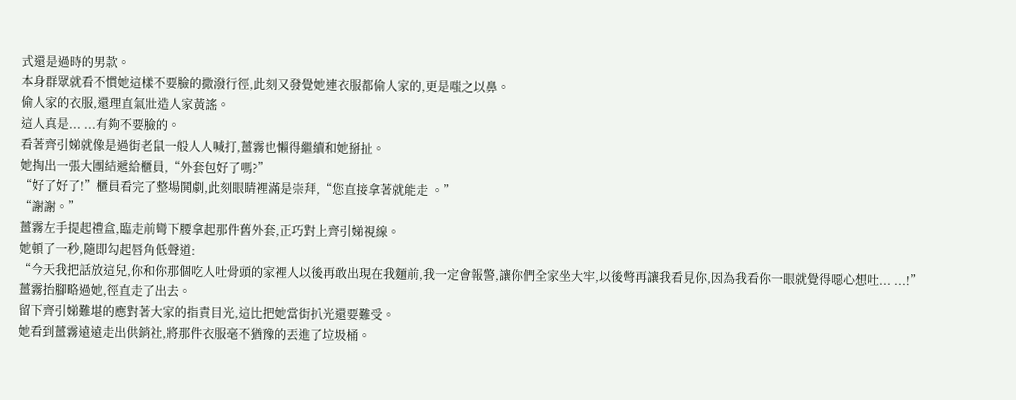式還是過時的男款。
本身群眾就看不慣她這樣不要臉的撒潑行徑,此刻又發覺她連衣服都偷人家的,更是嗤之以鼻。
偷人家的衣服,還理直氣壯造人家黃謠。
這人真是... ...有夠不要臉的。
看著齊引娣就像是過街老鼠一般人人喊打,薑霧也懶得繼續和她掰扯。
她掏出一張大團結遞給櫃員,“外套包好了嗎?”
“好了好了!”櫃員看完了整場鬨劇,此刻眼睛裡滿是崇拜,“您直接拿著就能走 。”
“謝謝。”
薑霧左手提起禮盒,臨走前彎下腰拿起那件舊外套,正巧對上齊引娣視線。
她頓了一秒,隨即勾起唇角低聲道:
“今天我把話放這兒,你和你那個吃人吐骨頭的家裡人以後再敢出現在我麵前,我一定會報警,讓你們全家坐大牢,以後彆再讓我看見你,因為我看你一眼就覺得噁心想吐... ...!”
薑霧抬腳略過她,徑直走了出去。
留下齊引娣難堪的應對著大家的指責目光,這比把她當街扒光還要難受。
她看到薑霧遠遠走出供銷社,將那件衣服毫不猶豫的丟進了垃圾桶。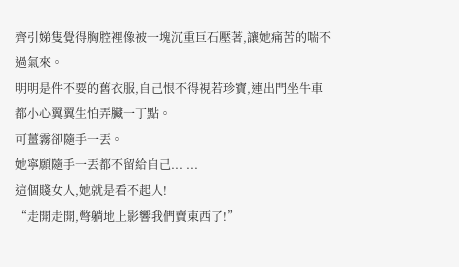齊引娣隻覺得胸腔裡像被一塊沉重巨石壓著,讓她痛苦的喘不過氣來。
明明是件不要的舊衣服,自己恨不得視若珍寶,連出門坐牛車都小心翼翼生怕弄臟一丁點。
可薑霧卻隨手一丟。
她寧願隨手一丟都不留給自己... ...
這個賤女人,她就是看不起人!
“走開走開,彆躺地上影響我們賣東西了!”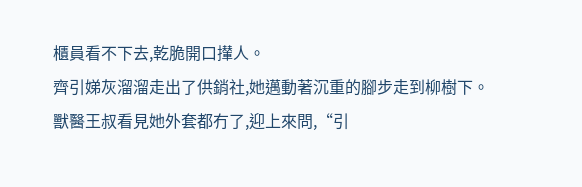櫃員看不下去,乾脆開口攆人。
齊引娣灰溜溜走出了供銷社,她邁動著沉重的腳步走到柳樹下。
獸醫王叔看見她外套都冇了,迎上來問,“引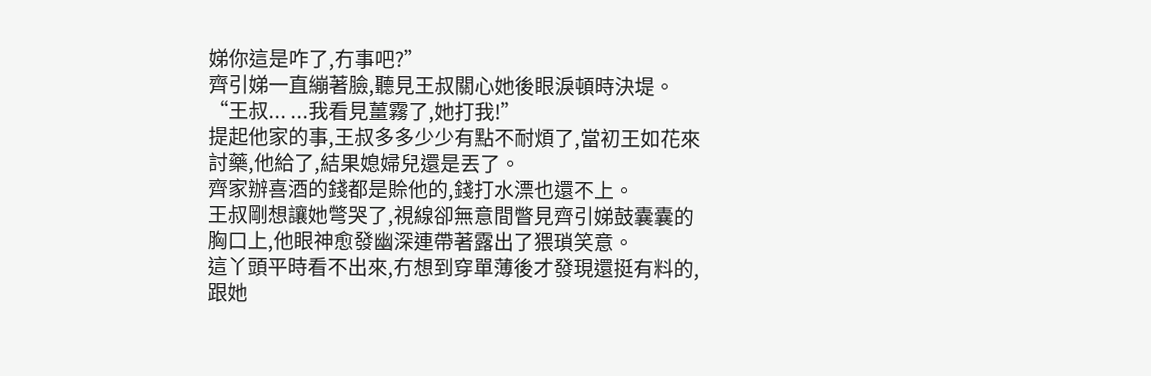娣你這是咋了,冇事吧?”
齊引娣一直繃著臉,聽見王叔關心她後眼淚頓時決堤。
“王叔... ...我看見薑霧了,她打我!”
提起他家的事,王叔多多少少有點不耐煩了,當初王如花來討藥,他給了,結果媳婦兒還是丟了。
齊家辦喜酒的錢都是賒他的,錢打水漂也還不上。
王叔剛想讓她彆哭了,視線卻無意間瞥見齊引娣鼓囊囊的胸口上,他眼神愈發幽深連帶著露出了猥瑣笑意。
這丫頭平時看不出來,冇想到穿單薄後才發現還挺有料的,跟她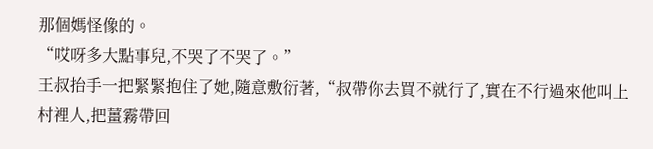那個媽怪像的。
“哎呀多大點事兒,不哭了不哭了。”
王叔抬手一把緊緊抱住了她,隨意敷衍著,“叔帶你去買不就行了,實在不行過來他叫上村裡人,把薑霧帶回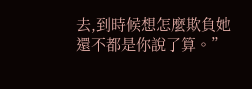去,到時候想怎麼欺負她還不都是你說了算。”